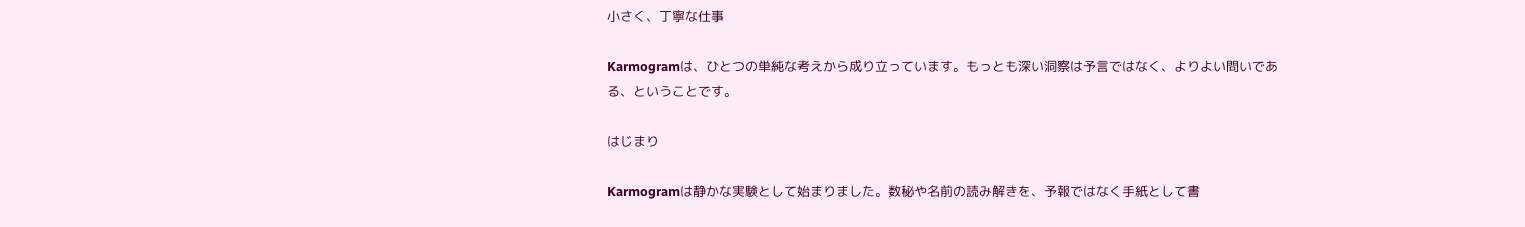小さく、丁寧な仕事

Karmogramは、ひとつの単純な考えから成り立っています。もっとも深い洞察は予言ではなく、よりよい問いである、ということです。

はじまり

Karmogramは静かな実験として始まりました。数秘や名前の読み解きを、予報ではなく手紙として書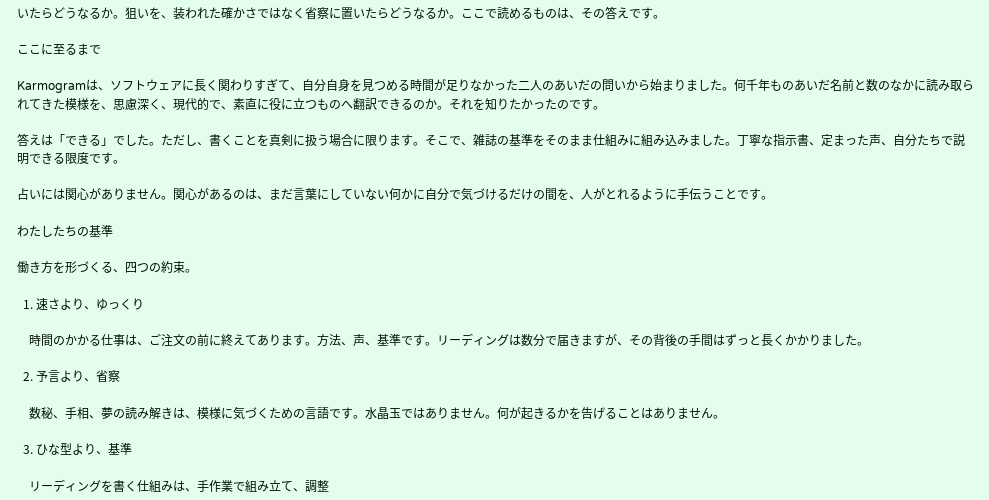いたらどうなるか。狙いを、装われた確かさではなく省察に置いたらどうなるか。ここで読めるものは、その答えです。

ここに至るまで

Karmogramは、ソフトウェアに長く関わりすぎて、自分自身を見つめる時間が足りなかった二人のあいだの問いから始まりました。何千年ものあいだ名前と数のなかに読み取られてきた模様を、思慮深く、現代的で、素直に役に立つものへ翻訳できるのか。それを知りたかったのです。

答えは「できる」でした。ただし、書くことを真剣に扱う場合に限ります。そこで、雑誌の基準をそのまま仕組みに組み込みました。丁寧な指示書、定まった声、自分たちで説明できる限度です。

占いには関心がありません。関心があるのは、まだ言葉にしていない何かに自分で気づけるだけの間を、人がとれるように手伝うことです。

わたしたちの基準

働き方を形づくる、四つの約束。

  1. 速さより、ゆっくり

    時間のかかる仕事は、ご注文の前に終えてあります。方法、声、基準です。リーディングは数分で届きますが、その背後の手間はずっと長くかかりました。

  2. 予言より、省察

    数秘、手相、夢の読み解きは、模様に気づくための言語です。水晶玉ではありません。何が起きるかを告げることはありません。

  3. ひな型より、基準

    リーディングを書く仕組みは、手作業で組み立て、調整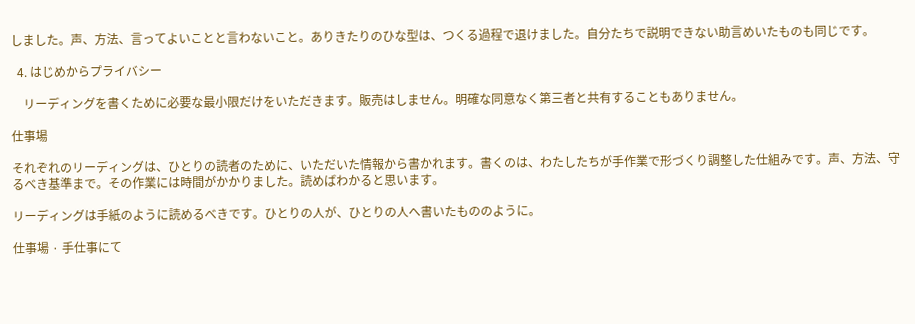しました。声、方法、言ってよいことと言わないこと。ありきたりのひな型は、つくる過程で退けました。自分たちで説明できない助言めいたものも同じです。

  4. はじめからプライバシー

    リーディングを書くために必要な最小限だけをいただきます。販売はしません。明確な同意なく第三者と共有することもありません。

仕事場

それぞれのリーディングは、ひとりの読者のために、いただいた情報から書かれます。書くのは、わたしたちが手作業で形づくり調整した仕組みです。声、方法、守るべき基準まで。その作業には時間がかかりました。読めばわかると思います。

リーディングは手紙のように読めるべきです。ひとりの人が、ひとりの人へ書いたもののように。

仕事場 · 手仕事にて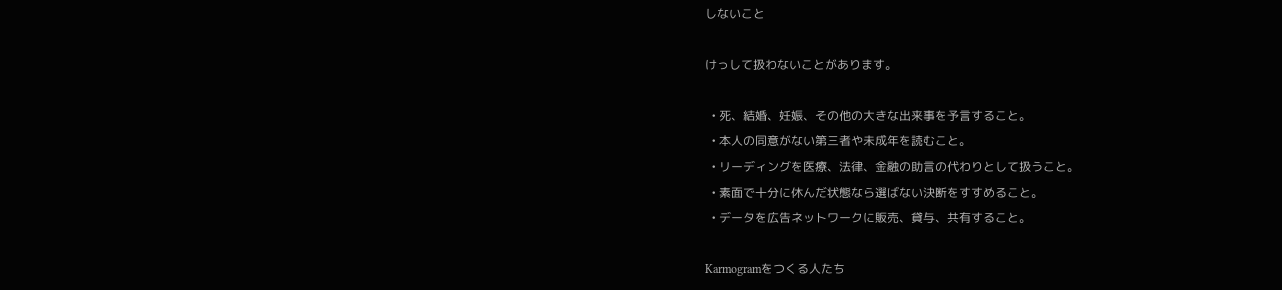しないこと

けっして扱わないことがあります。

  • 死、結婚、妊娠、その他の大きな出来事を予言すること。
  • 本人の同意がない第三者や未成年を読むこと。
  • リーディングを医療、法律、金融の助言の代わりとして扱うこと。
  • 素面で十分に休んだ状態なら選ばない決断をすすめること。
  • データを広告ネットワークに販売、貸与、共有すること。

Karmogramをつくる人たち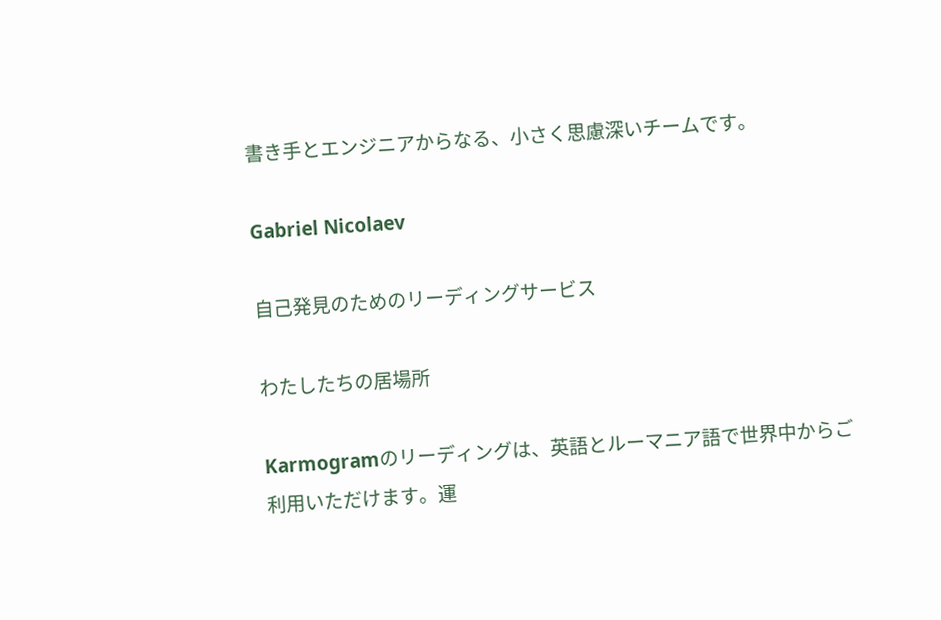書き手とエンジニアからなる、小さく思慮深いチームです。

Gabriel Nicolaev

自己発見のためのリーディングサービス

わたしたちの居場所

Karmogramのリーディングは、英語とルーマニア語で世界中からご利用いただけます。運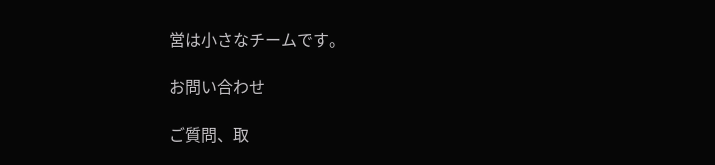営は小さなチームです。

お問い合わせ

ご質問、取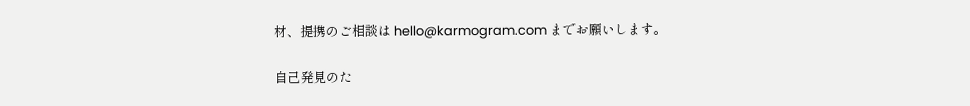材、提携のご相談は hello@karmogram.com までお願いします。

自己発見のた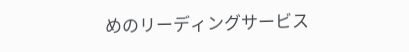めのリーディングサービス